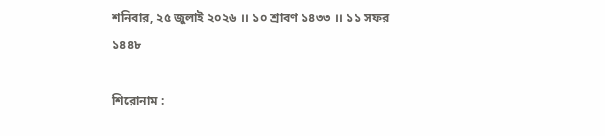শনিবার, ২৫ জুলাই ২০২৬ ।। ১০ শ্রাবণ ১৪৩৩ ।। ১১ সফর ১৪৪৮

শিরোনাম :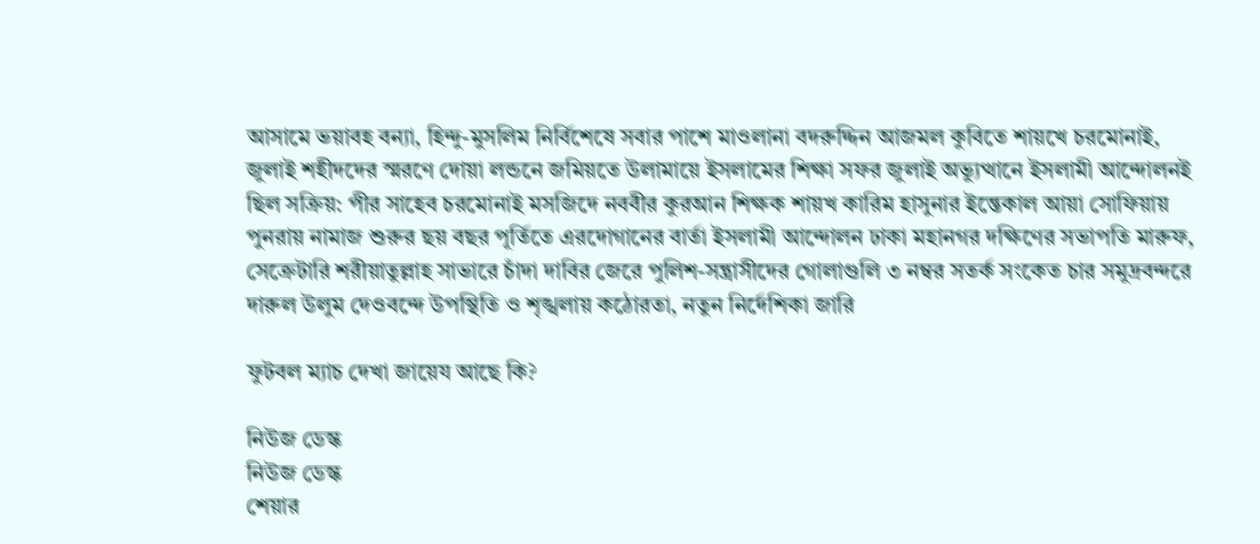আসামে ভয়াবহ বন্যা, হিন্দু-মুসলিম নির্বিশেষে সবার পাশে মাওলানা বদরুদ্দিন আজমল কুবিতে শায়খে চরমোনাই, জুলাই শহীদদের স্মরণে দোয়া লন্ডনে জমিয়তে উলামায়ে ইসলামের শিক্ষা সফর জুলাই অভ্যুত্থানে ইসলামী আন্দোলনই ছিল সক্রিয়: পীর সাহেব চরমোনাই মসজিদে নববীর কুরআন শিক্ষক শায়খ কারিম হাসুনার ইন্তেকাল আয়া সোফিয়ায় পুনরায় নামাজ শুরুর ছয় বছর পূর্তিতে এরদোগানের বার্তা ইসলামী আন্দোলন ঢাকা মহানগর দক্ষিণের সভাপতি মারুফ, সেক্রেটারি শরীয়াতুল্লাহ সাভারে চাঁদা দাবির জেরে পুলিশ-সন্ত্রাসীদের গোলাগুলি ৩ নম্বর সতর্ক সংকেত চার সমুদ্রবন্দরে দারুল উলুম দেওবন্দে উপস্থিতি ও শৃঙ্খলায় কঠোরতা, নতুন নির্দেশিকা জারি

ফুটবল ম্যাচ দেখা জায়েয আছে কি?

নিউজ ডেস্ক
নিউজ ডেস্ক
শেয়ার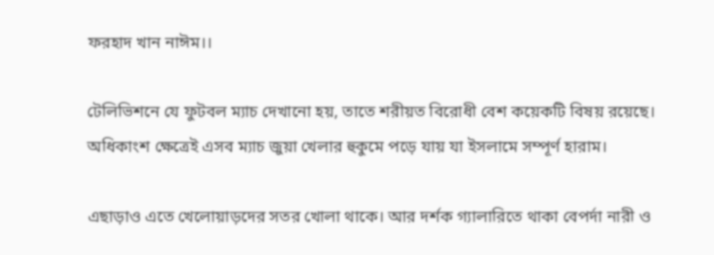ফরহাদ খান নাঈম।।

টেলিভিশনে যে ফুটবল ম্যাচ দেখানো হয়, তাতে শরীয়ত বিরোধী বেশ কয়েকটি বিষয় রয়েছে। অধিকাংশ ক্ষেত্রেই এসব ম্যাচ জুয়া খেলার হুকুমে পড়ে যায় যা ইসলামে সম্পূর্ণ হারাম।

এছাড়াও এতে খেলোয়াড়দের সতর খোলা থাকে। আর দর্শক গ্যালারিতে থাকা বেপর্দা নারী ও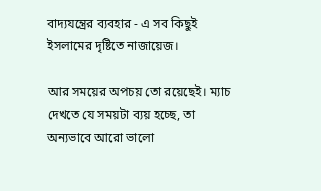বাদ্যযন্ত্রের ব্যবহার - এ সব কিছুই ইসলামের দৃষ্টিতে নাজায়েজ।

আর সময়ের অপচয় তো রয়েছেই। ম্যাচ দেখতে যে সময়টা ব্যয় হচ্ছে, তা অন্যভাবে আরো ভালো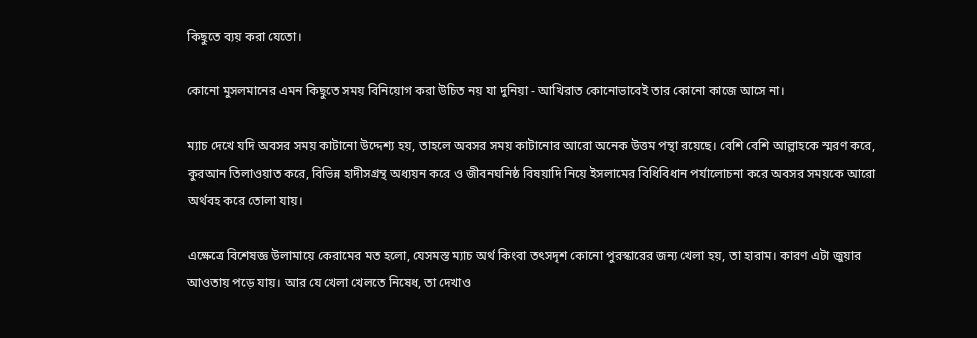কিছুতে ব্যয় করা যেতো।

কোনো মুসলমানের এমন কিছুতে সময় বিনিয়োগ করা উচিত নয় যা দুনিয়া - আখিরাত কোনোভাবেই তার কোনো কাজে আসে না।

ম্যাচ দেখে যদি অবসর সময় কাটানো উদ্দেশ্য হয়, তাহলে অবসর সময় কাটানোর আরো অনেক উত্তম পন্থা রয়েছে। বেশি বেশি আল্লাহকে স্মরণ করে, কুরআন তিলাওয়াত করে, বিভিন্ন হাদীসগ্রন্থ অধ্যয়ন করে ও জীবনঘনিষ্ঠ বিষয়াদি নিয়ে ইসলামের বিধিবিধান পর্যালোচনা করে অবসর সময়কে আরো অর্থবহ করে তোলা যায়।

এক্ষেত্রে বিশেষজ্ঞ উলামায়ে কেরামের মত হলো, যেসমস্ত ম্যাচ অর্থ কিংবা তৎসদৃশ কোনো পুরস্কারের জন্য খেলা হয়, তা হারাম। কারণ এটা জুয়ার আওতায় পড়ে যায়। আর যে খেলা খেলতে নিষেধ, তা দেখাও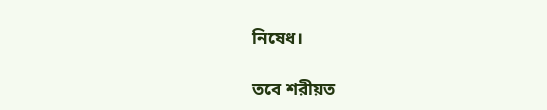নিষেধ।

তবে শরীয়ত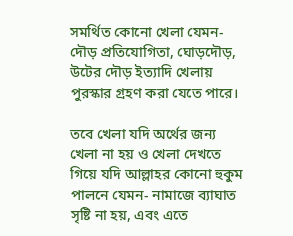সমর্থিত কোনো খেলা যেমন- দৌড় প্রতিযোগিতা, ঘোড়দৌড়, উটের দৌড় ইত্যাদি খেলায় পুরস্কার গ্রহণ করা যেতে পারে।

তবে খেলা যদি অর্থের জন্য খেলা না হয় ও খেলা দেখতে গিয়ে যদি আল্লাহর কোনো হুকুম পালনে যেমন- নামাজে ব্যাঘাত সৃষ্টি না হয়, এবং এতে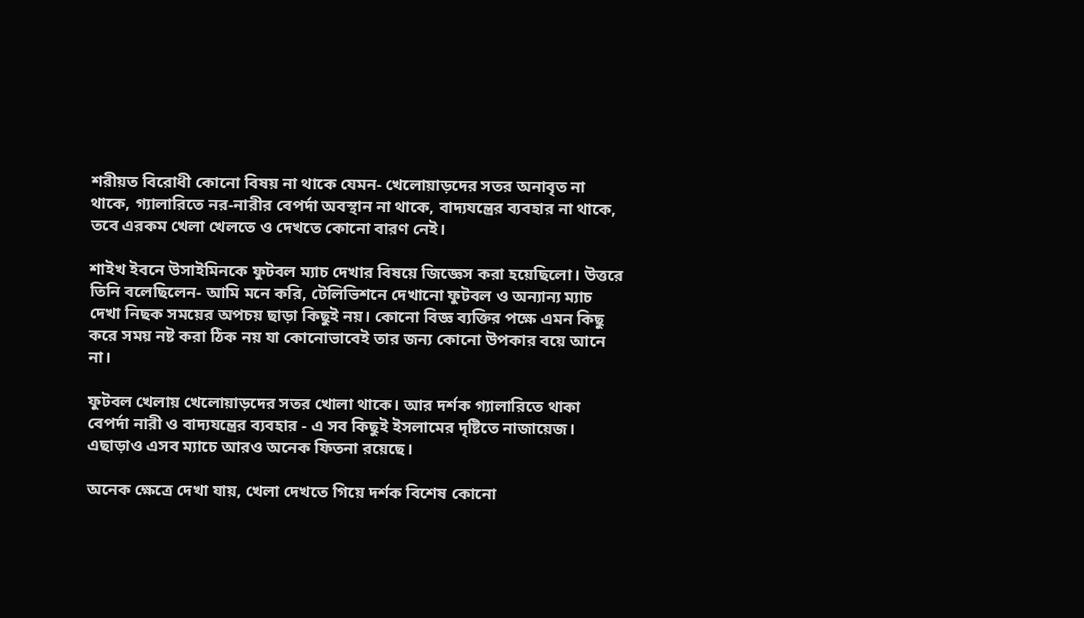শরীয়ত বিরোধী কোনো বিষয় না থাকে যেমন- খেলোয়াড়দের সতর অনাবৃত না থাকে, গ্যালারিতে নর-নারীর বেপর্দা অবস্থান না থাকে, বাদ্যযন্ত্রের ব্যবহার না থাকে, তবে এরকম খেলা খেলতে ও দেখতে কোনো বারণ নেই।

শাইখ ইবনে উসাইমিনকে ফুটবল ম্যাচ দেখার বিষয়ে জিজ্ঞেস করা হয়েছিলো। উত্তরে তিনি বলেছিলেন- আমি মনে করি, টেলিভিশনে দেখানো ফুটবল ও অন্যান্য ম্যাচ দেখা নিছক সময়ের অপচয় ছাড়া কিছুই নয়। কোনো বিজ্ঞ ব্যক্তির পক্ষে এমন কিছু করে সময় নষ্ট করা ঠিক নয় যা কোনোভাবেই তার জন্য কোনো উপকার বয়ে আনে না।

ফুটবল খেলায় খেলোয়াড়দের সতর খোলা থাকে। আর দর্শক গ্যালারিতে থাকা বেপর্দা নারী ও বাদ্যযন্ত্রের ব্যবহার - এ সব কিছুই ইসলামের দৃষ্টিতে নাজায়েজ। এছাড়াও এসব ম্যাচে আরও অনেক ফিতনা রয়েছে।

অনেক ক্ষেত্রে দেখা যায়, খেলা দেখতে গিয়ে দর্শক বিশেষ কোনো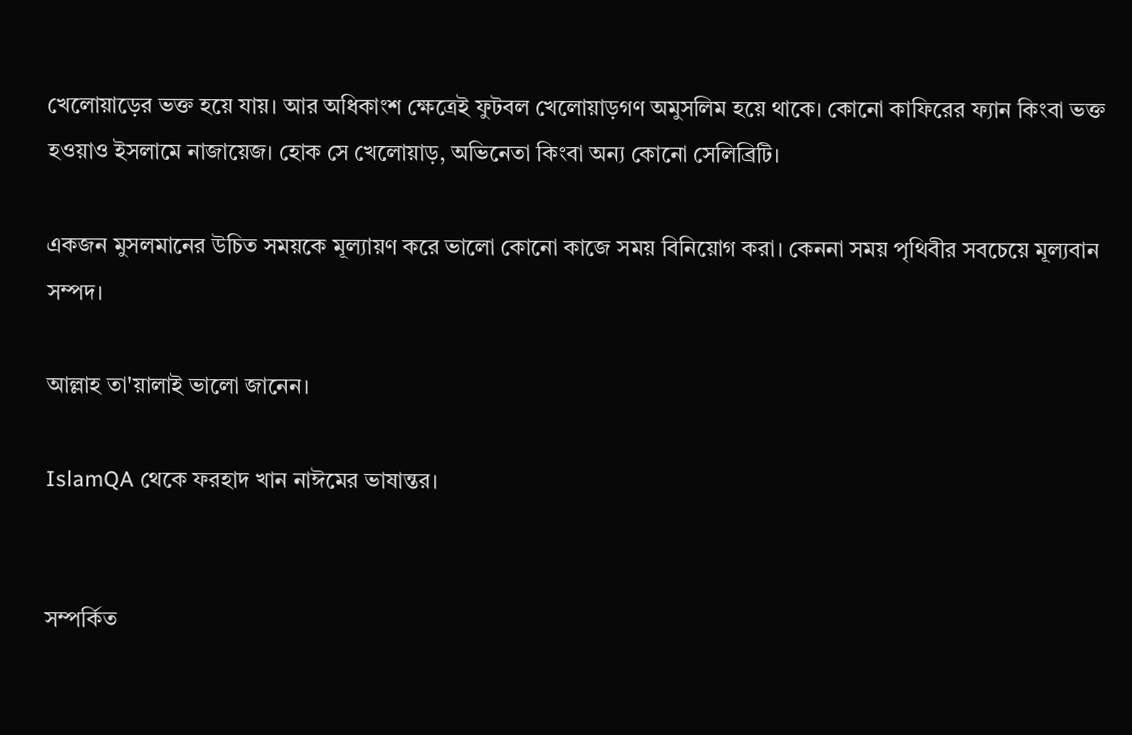খেলোয়াড়ের ভক্ত হয়ে যায়। আর অধিকাংশ ক্ষেত্রেই ফুটবল খেলোয়াড়গণ অমুসলিম হয়ে থাকে। কোনো কাফিরের ফ্যান কিংবা ভক্ত হওয়াও ইসলামে নাজায়েজ। হোক সে খেলোয়াড়, অভিনেতা কিংবা অন্য কোনো সেলিব্রিটি।

একজন মুসলমানের উচিত সময়কে মূল্যায়ণ করে ভালো কোনো কাজে সময় বিনিয়োগ করা। কেননা সময় পৃথিবীর সবচেয়ে মূল্যবান সম্পদ।

আল্লাহ তা'য়ালাই ভালো জানেন।

IslamQA থেকে ফরহাদ খান নাঈমের ভাষান্তর।


সম্পর্কিত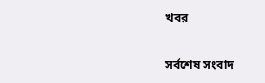খবর

সর্বশেষ সংবাদ